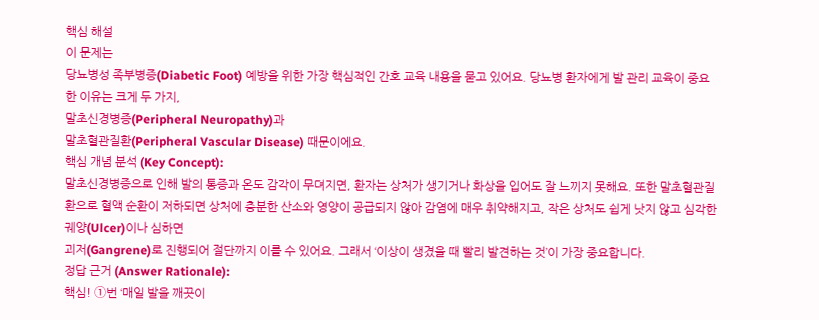핵심 해설
이 문제는
당뇨병성 족부병증(Diabetic Foot) 예방을 위한 가장 핵심적인 간호 교육 내용을 묻고 있어요. 당뇨병 환자에게 발 관리 교육이 중요한 이유는 크게 두 가지,
말초신경병증(Peripheral Neuropathy)과
말초혈관질환(Peripheral Vascular Disease) 때문이에요.
핵심 개념 분석 (Key Concept):
말초신경병증으로 인해 발의 통증과 온도 감각이 무뎌지면, 환자는 상처가 생기거나 화상을 입어도 잘 느끼지 못해요. 또한 말초혈관질환으로 혈액 순환이 저하되면 상처에 충분한 산소와 영양이 공급되지 않아 감염에 매우 취약해지고, 작은 상처도 쉽게 낫지 않고 심각한
궤양(Ulcer)이나 심하면
괴저(Gangrene)로 진행되어 절단까지 이를 수 있어요. 그래서 ‘이상이 생겼을 때 빨리 발견하는 것’이 가장 중요합니다.
정답 근거 (Answer Rationale):
핵심! ①번 ‘매일 발을 깨끗이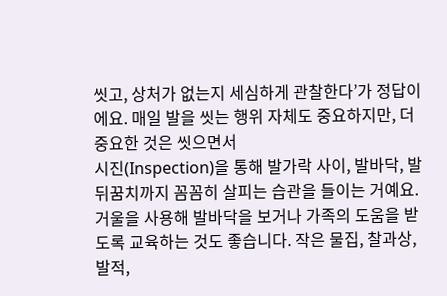씻고, 상처가 없는지 세심하게 관찰한다’가 정답이에요. 매일 발을 씻는 행위 자체도 중요하지만, 더 중요한 것은 씻으면서
시진(Inspection)을 통해 발가락 사이, 발바닥, 발뒤꿈치까지 꼼꼼히 살피는 습관을 들이는 거예요. 거울을 사용해 발바닥을 보거나 가족의 도움을 받도록 교육하는 것도 좋습니다. 작은 물집, 찰과상, 발적,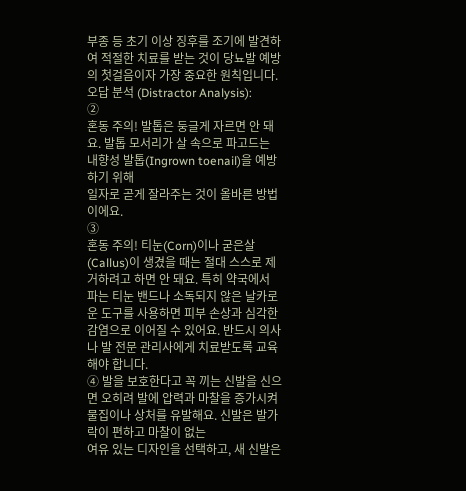부종 등 초기 이상 징후를 조기에 발견하여 적절한 치료를 받는 것이 당뇨발 예방의 첫걸음이자 가장 중요한 원칙입니다.
오답 분석 (Distractor Analysis):
②
혼동 주의! 발톱은 둥글게 자르면 안 돼요. 발톱 모서리가 살 속으로 파고드는
내향성 발톱(Ingrown toenail)을 예방하기 위해
일자로 곧게 잘라주는 것이 올바른 방법이에요.
③
혼동 주의! 티눈(Corn)이나 굳은살(Callus)이 생겼을 때는 절대 스스로 제거하려고 하면 안 돼요. 특히 약국에서 파는 티눈 밴드나 소독되지 않은 날카로운 도구를 사용하면 피부 손상과 심각한 감염으로 이어질 수 있어요. 반드시 의사나 발 전문 관리사에게 치료받도록 교육해야 합니다.
④ 발을 보호한다고 꼭 끼는 신발을 신으면 오히려 발에 압력과 마찰을 증가시켜 물집이나 상처를 유발해요. 신발은 발가락이 편하고 마찰이 없는
여유 있는 디자인을 선택하고, 새 신발은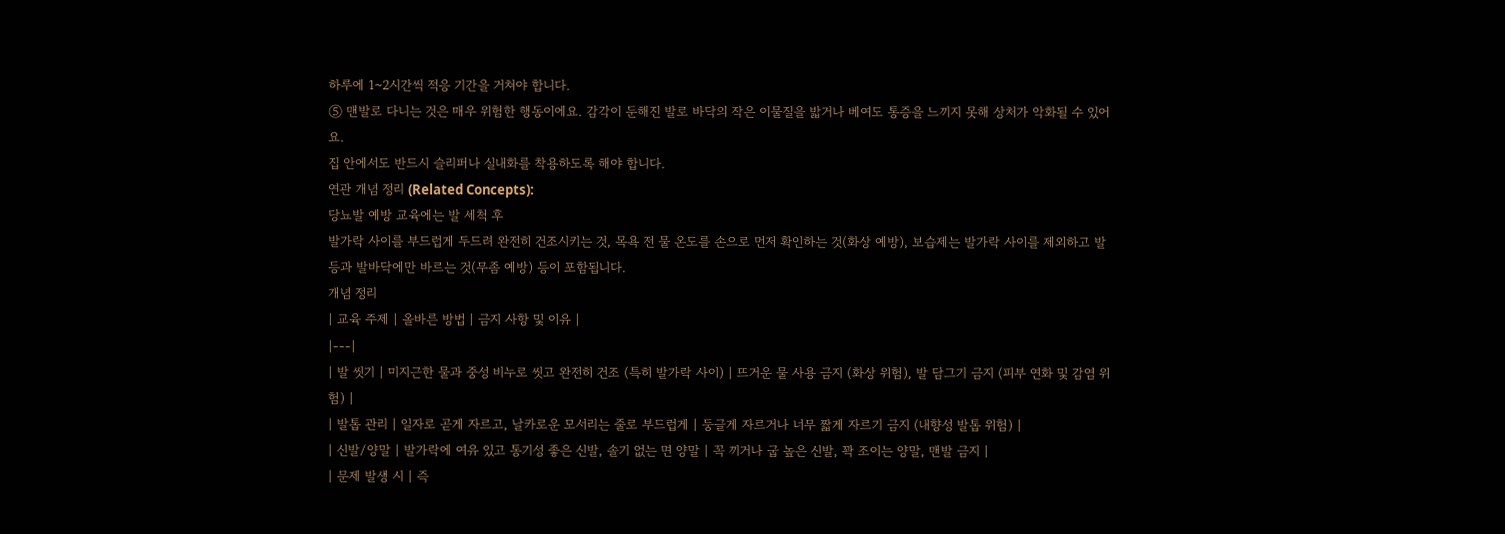하루에 1~2시간씩 적응 기간을 거쳐야 합니다.
⑤ 맨발로 다니는 것은 매우 위험한 행동이에요. 감각이 둔해진 발로 바닥의 작은 이물질을 밟거나 베여도 통증을 느끼지 못해 상처가 악화될 수 있어요.
집 안에서도 반드시 슬리퍼나 실내화를 착용하도록 해야 합니다.
연관 개념 정리 (Related Concepts):
당뇨발 예방 교육에는 발 세척 후
발가락 사이를 부드럽게 두드려 완전히 건조시키는 것, 목욕 전 물 온도를 손으로 먼저 확인하는 것(화상 예방), 보습제는 발가락 사이를 제외하고 발등과 발바닥에만 바르는 것(무좀 예방) 등이 포함됩니다.
개념 정리
| 교육 주제 | 올바른 방법 | 금지 사항 및 이유 |
|---|
| 발 씻기 | 미지근한 물과 중성 비누로 씻고 완전히 건조 (특히 발가락 사이) | 뜨거운 물 사용 금지 (화상 위험), 발 담그기 금지 (피부 연화 및 감염 위험) |
| 발톱 관리 | 일자로 곧게 자르고, 날카로운 모서리는 줄로 부드럽게 | 둥글게 자르거나 너무 짧게 자르기 금지 (내향성 발톱 위험) |
| 신발/양말 | 발가락에 여유 있고 통기성 좋은 신발, 솔기 없는 면 양말 | 꼭 끼거나 굽 높은 신발, 꽉 조이는 양말, 맨발 금지 |
| 문제 발생 시 | 즉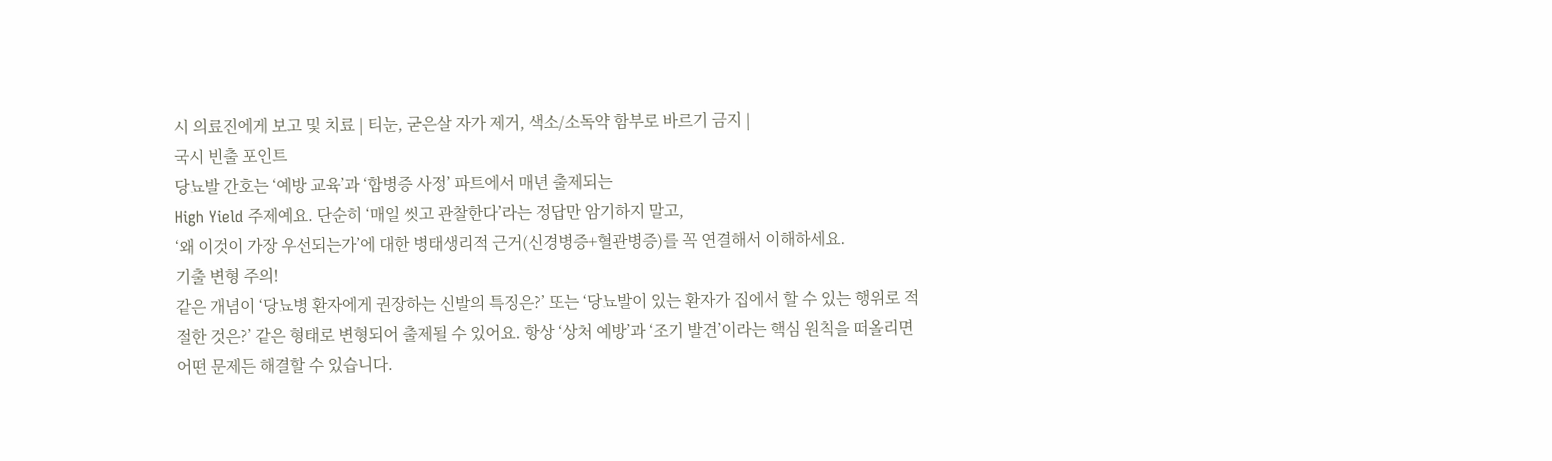시 의료진에게 보고 및 치료 | 티눈, 굳은살 자가 제거, 색소/소독약 함부로 바르기 금지 |
국시 빈출 포인트
당뇨발 간호는 ‘예방 교육’과 ‘합병증 사정’ 파트에서 매년 출제되는
High Yield 주제예요. 단순히 ‘매일 씻고 관찰한다’라는 정답만 암기하지 말고,
‘왜 이것이 가장 우선되는가’에 대한 병태생리적 근거(신경병증+혈관병증)를 꼭 연결해서 이해하세요.
기출 변형 주의!
같은 개념이 ‘당뇨병 환자에게 권장하는 신발의 특징은?’ 또는 ‘당뇨발이 있는 환자가 집에서 할 수 있는 행위로 적절한 것은?’ 같은 형태로 변형되어 출제될 수 있어요. 항상 ‘상처 예방’과 ‘조기 발견’이라는 핵심 원칙을 떠올리면 어떤 문제든 해결할 수 있습니다.